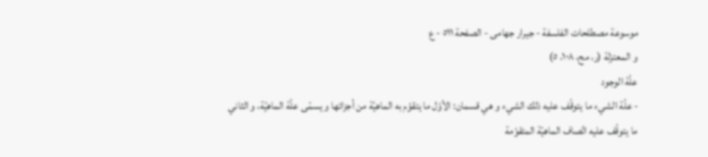موسوعة مصطلحات الفلسفة - جيرار جهامى - الصفحة ٥١١ - ع
و المعتزلة (ر، مح، ١٠٨، ٥)
علّة الوجود
- علّة الشيء ما يتوقّف عليه ذلك الشيء و هي قسمان: الأوّل ما يتقوّم به الماهيّة من أجزائها و يسمّى علّة الماهيّة، و الثاني ما يتوقّف عليه اتّصاف الماهيّة المتقوّمة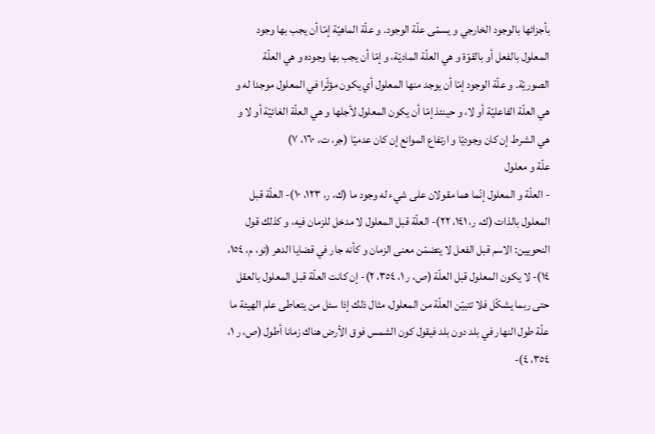بأجزائها بالوجود الخارجي و يسمّى علّة الوجود. و علّة الماهيّة إمّا أن يجب بها وجود المعلول بالفعل أو بالقوّة و هي العلّة الماديّة، و إمّا أن يجب بها وجوده و هي العلّة الصوريّة. و علّة الوجود إمّا أن يوجد منها المعلول أي يكون مؤثّرا في المعلول موجدا له و هي العلّة الفاعليّة أو لا، و حينئذ إمّا أن يكون المعلول لأجلها و هي العلّة الغائيّة أو لا و هي الشرط إن كان وجوديّا و ارتفاع الموانع إن كان عدميّا (جر، ت، ١٦٠، ٧)
علّة و معلول
- العلّة و المعلول إنّما هما مقولان على شيء له وجود ما (ك، ر، ١٢٣، ١٠)- العلّة قبل المعلول بالذات (ك، ر، ١٤١، ٢٢)- العلّة قبل المعلول لا مدخل للزمان فيه، و كذلك قول النحويين: الاسم قبل الفعل لا يتضمّن معنى الزمان و كأنه جار في قضايا الدهر (تو، م، ١٥٤، ١٤)- لا يكون المعلول قبل العلّة (ص، ر ١، ٣٥٤، ٢)- إن كانت العلّة قبل المعلول بالعقل حتى ربما يشكّل فلا تتبيّن العلّة من المعلول، مثال ذلك إذا سئل من يتعاطى علم الهيئة ما علّة طول النهار في بلد دون بلد فيقول كون الشمس فوق الأرض هناك زمانا أطول (ص، ر ١، ٣٥٤، ٤)-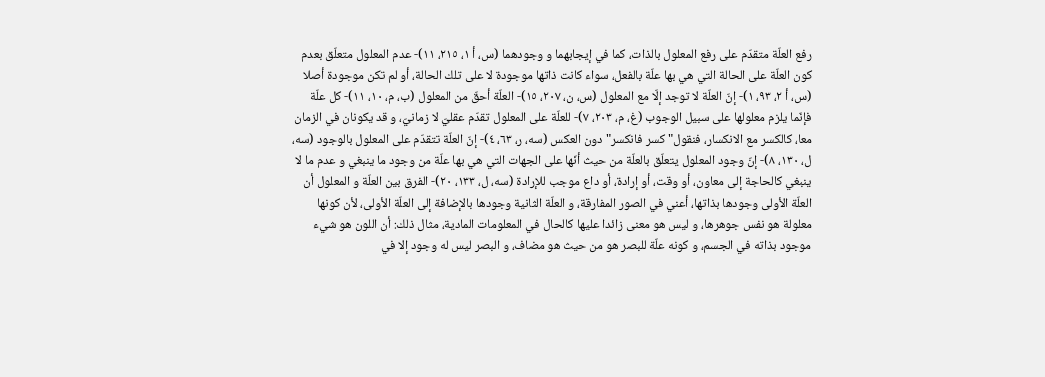رفع العلّة متقدّم على رفع المعلول بالذات، كما في إيجابهما و وجودهما (س، أ ١، ٢١٥، ١١)- عدم المعلول متعلّق بعدم كون العلّة على الحالة التي هي بها علّة بالفعل، سواء كانت ذاتها موجودة لا على تلك الحالة، أو لم تكن موجودة أصلا (س، أ ٢، ٩٣، ١)- إنّ العلّة لا توجد إلّا مع المعلول (س، ن، ٢٠٧، ١٥)- العلّة أحقّ من المعلول (ب، م، ١٠، ١١)- كل علّة فإنّما يلزم معلولها على سبيل الوجوب (غ، م، ٢٠٣، ٧)- للعلّة على المعلول تقدّم عقليّ لا زمانيّ، و قد يكونان في الزمان معا، كالكسر مع الانكسار، فنقول" كسر فانكسر" دون العكس (سه، ر، ٦٣، ٤)- إنّ العلّة تتقدّم على المعلول بالوجود (سه، ل، ١٣٠، ٨)- إنّ وجود المعلول يتعلّق بالعلّة من حيث أنّها على الجهات التي هي بها علّة من وجود ما ينبغي و عدم ما لا ينبغي كالحاجة إلى معاون، أو وقت، أو إرادة، أو داع موجب للإرادة (سه، ل، ١٣٣، ٢٠)- الفرق بين العلّة و المعلول أن العلّة الأولى وجودها بذاتها، أعني في الصور المفارقة، و العلّة الثانية وجودها بالإضافة إلى العلّة الأولى، لأن كونها معلولة هو نفس جوهرها، و ليس هو معنى زائدا عليها كالحال في المعلومات المادية، مثال ذلك: أن اللون هو شيء موجود بذاته في الجسم، و كونه علّة للبصر هو من حيث هو مضاف، و البصر ليس له وجود إلا في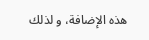هذه الإضافة، و لذلك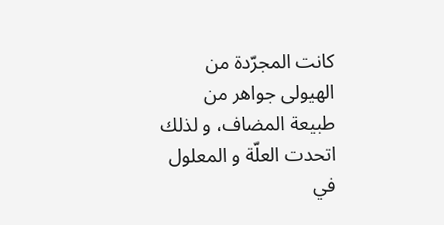كانت المجرّدة من الهيولى جواهر من طبيعة المضاف، و لذلك اتحدت العلّة و المعلول في